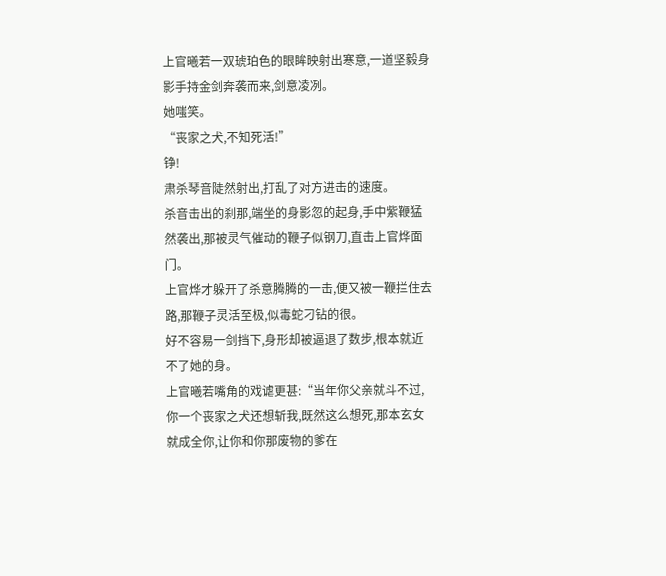上官曦若一双琥珀色的眼眸映射出寒意,一道坚毅身影手持金剑奔袭而来,剑意凌冽。
她嗤笑。
“丧家之犬,不知死活!”
铮!
肃杀琴音陡然射出,打乱了对方进击的速度。
杀音击出的刹那,端坐的身影忽的起身,手中紫鞭猛然袭出,那被灵气催动的鞭子似钢刀,直击上官烨面门。
上官烨才躲开了杀意腾腾的一击,便又被一鞭拦住去路,那鞭子灵活至极,似毒蛇刁钻的很。
好不容易一剑挡下,身形却被逼退了数步,根本就近不了她的身。
上官曦若嘴角的戏谑更甚:“当年你父亲就斗不过,你一个丧家之犬还想斩我,既然这么想死,那本玄女就成全你,让你和你那废物的爹在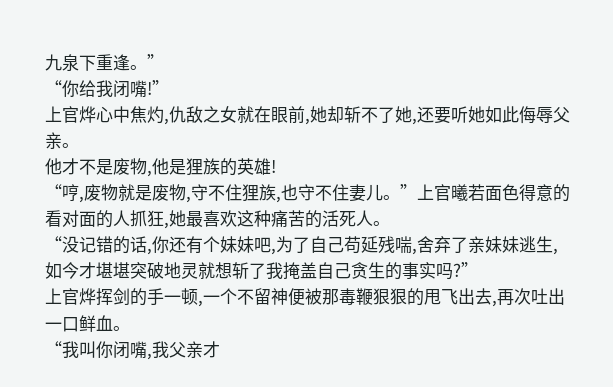九泉下重逢。”
“你给我闭嘴!”
上官烨心中焦灼,仇敌之女就在眼前,她却斩不了她,还要听她如此侮辱父亲。
他才不是废物,他是狸族的英雄!
“哼,废物就是废物,守不住狸族,也守不住妻儿。”上官曦若面色得意的看对面的人抓狂,她最喜欢这种痛苦的活死人。
“没记错的话,你还有个妹妹吧,为了自己苟延残喘,舍弃了亲妹妹逃生,如今才堪堪突破地灵就想斩了我掩盖自己贪生的事实吗?”
上官烨挥剑的手一顿,一个不留神便被那毒鞭狠狠的甩飞出去,再次吐出一口鲜血。
“我叫你闭嘴,我父亲才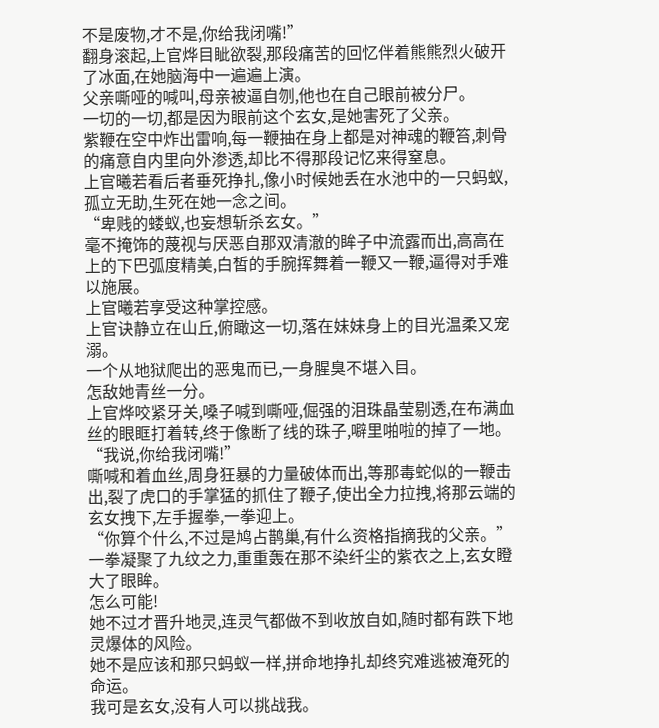不是废物,才不是,你给我闭嘴!”
翻身滚起,上官烨目眦欲裂,那段痛苦的回忆伴着熊熊烈火破开了冰面,在她脑海中一遍遍上演。
父亲嘶哑的喊叫,母亲被逼自刎,他也在自己眼前被分尸。
一切的一切,都是因为眼前这个玄女,是她害死了父亲。
紫鞭在空中炸出雷响,每一鞭抽在身上都是对神魂的鞭笞,刺骨的痛意自内里向外渗透,却比不得那段记忆来得窒息。
上官曦若看后者垂死挣扎,像小时候她丢在水池中的一只蚂蚁,孤立无助,生死在她一念之间。
“卑贱的蝼蚁,也妄想斩杀玄女。”
毫不掩饰的蔑视与厌恶自那双清澈的眸子中流露而出,高高在上的下巴弧度精美,白皙的手腕挥舞着一鞭又一鞭,逼得对手难以施展。
上官曦若享受这种掌控感。
上官诀静立在山丘,俯瞰这一切,落在妹妹身上的目光温柔又宠溺。
一个从地狱爬出的恶鬼而已,一身腥臭不堪入目。
怎敌她青丝一分。
上官烨咬紧牙关,嗓子喊到嘶哑,倔强的泪珠晶莹剔透,在布满血丝的眼眶打着转,终于像断了线的珠子,噼里啪啦的掉了一地。
“我说,你给我闭嘴!”
嘶喊和着血丝,周身狂暴的力量破体而出,等那毒蛇似的一鞭击出,裂了虎口的手掌猛的抓住了鞭子,使出全力拉拽,将那云端的玄女拽下,左手握拳,一拳迎上。
“你算个什么,不过是鸠占鹊巢,有什么资格指摘我的父亲。”
一拳凝聚了九纹之力,重重轰在那不染纤尘的紫衣之上,玄女瞪大了眼眸。
怎么可能!
她不过才晋升地灵,连灵气都做不到收放自如,随时都有跌下地灵爆体的风险。
她不是应该和那只蚂蚁一样,拼命地挣扎却终究难逃被淹死的命运。
我可是玄女,没有人可以挑战我。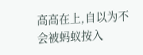高高在上,自以为不会被蚂蚁按入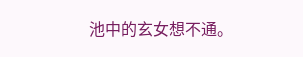池中的玄女想不通。